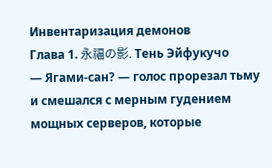Инвентаризация демонов
Глава 1. 永福の影. Тень Эйфукучо
— Ягами-сан? — голос прорезал тьму и смешался с мерным гудением мощных серверов, которые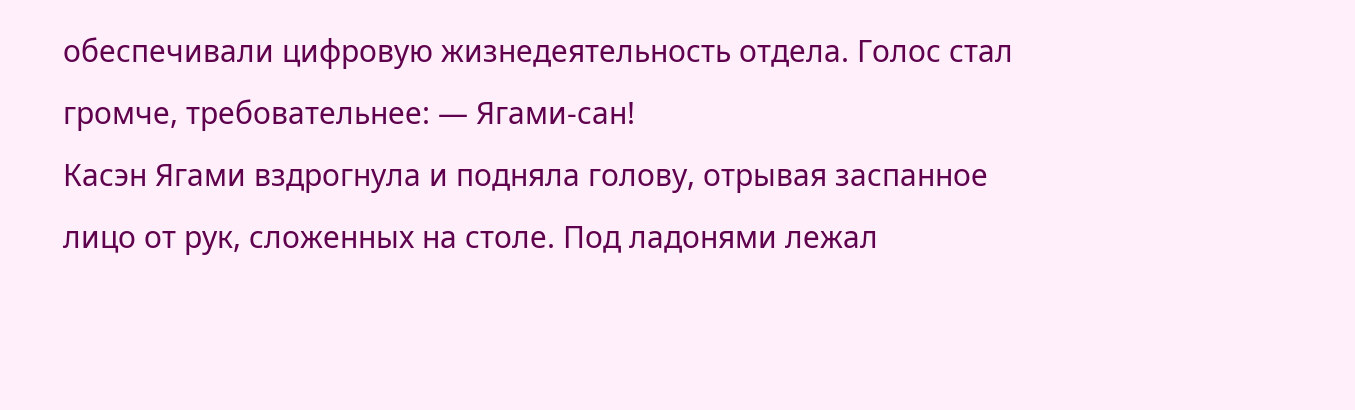обеспечивали цифровую жизнедеятельность отдела. Голос стал громче, требовательнее: — Ягами-сан!
Касэн Ягами вздрогнула и подняла голову, отрывая заспанное лицо от рук, сложенных на столе. Под ладонями лежал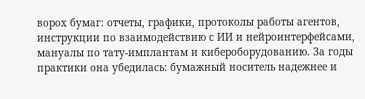ворох бумаг: отчеты, графики, протоколы работы агентов, инструкции по взаимодействию с ИИ и нейроинтерфейсами, мануалы по тату-имплантам и кибероборудованию. За годы практики она убедилась: бумажный носитель надежнее и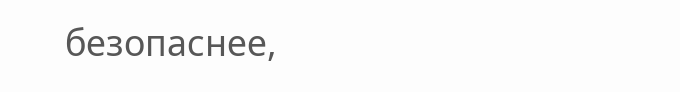безопаснее,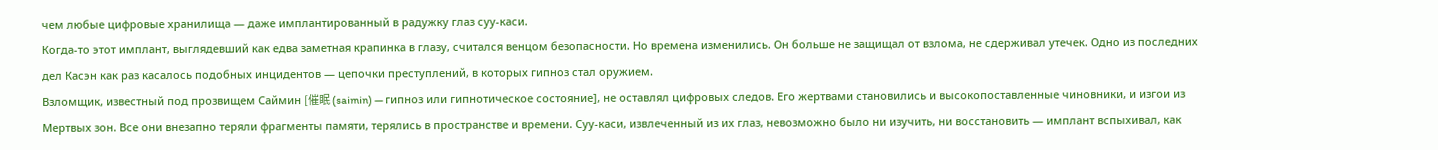чем любые цифровые хранилища — даже имплантированный в радужку глаз суу-каси.
Когда-то этот имплант, выглядевший как едва заметная крапинка в глазу, считался венцом безопасности. Но времена изменились. Он больше не защищал от взлома, не сдерживал утечек. Одно из последних дел Касэн как раз касалось подобных инцидентов — цепочки преступлений, в которых гипноз стал оружием.
Взломщик, известный под прозвищем Саймин [催眠 (saimin) — гипноз или гипнотическое состояние], не оставлял цифровых следов. Его жертвами становились и высокопоставленные чиновники, и изгои из Мертвых зон. Все они внезапно теряли фрагменты памяти, терялись в пространстве и времени. Суу-каси, извлеченный из их глаз, невозможно было ни изучить, ни восстановить — имплант вспыхивал, как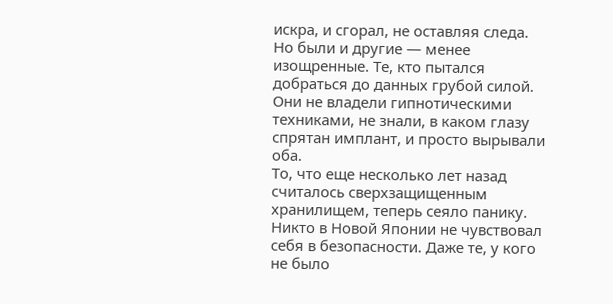искра, и сгорал, не оставляя следа.
Но были и другие — менее изощренные. Те, кто пытался добраться до данных грубой силой. Они не владели гипнотическими техниками, не знали, в каком глазу спрятан имплант, и просто вырывали оба.
То, что еще несколько лет назад считалось сверхзащищенным хранилищем, теперь сеяло панику. Никто в Новой Японии не чувствовал себя в безопасности. Даже те, у кого не было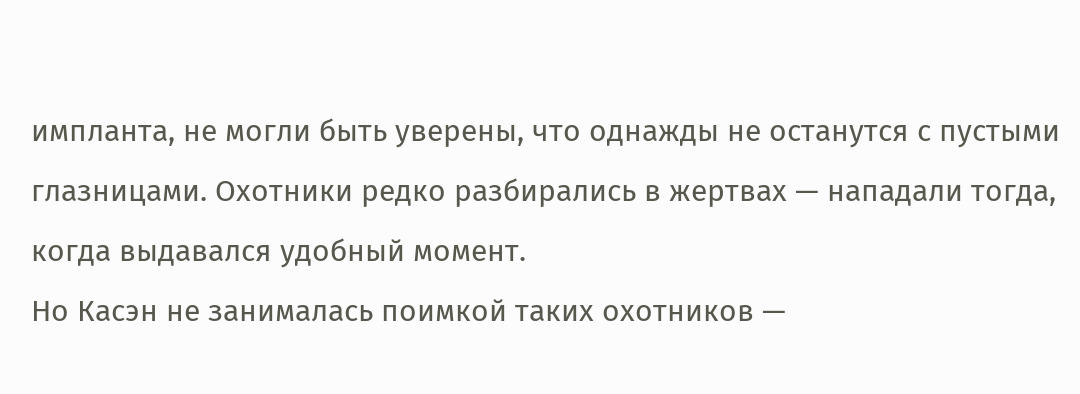импланта, не могли быть уверены, что однажды не останутся с пустыми глазницами. Охотники редко разбирались в жертвах — нападали тогда, когда выдавался удобный момент.
Но Касэн не занималась поимкой таких охотников —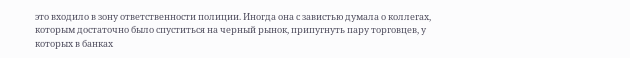это входило в зону ответственности полиции. Иногда она с завистью думала о коллегах, которым достаточно было спуститься на черный рынок, припугнуть пару торговцев, у которых в банках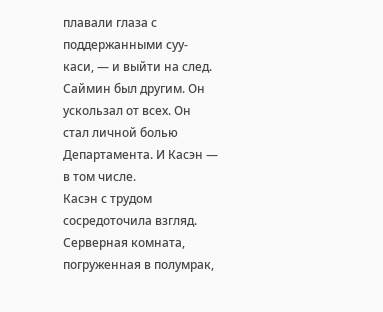плавали глаза с поддержанными суу-каси, — и выйти на след.
Саймин был другим. Он ускользал от всех. Он стал личной болью Департамента. И Касэн — в том числе.
Касэн с трудом сосредоточила взгляд. Серверная комната, погруженная в полумрак,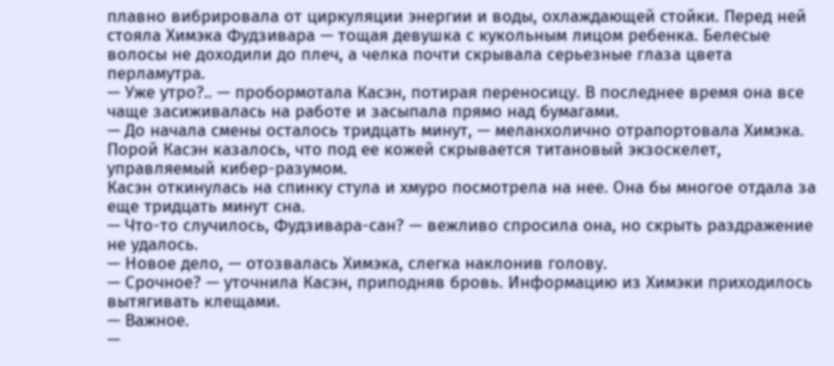плавно вибрировала от циркуляции энергии и воды, охлаждающей стойки. Перед ней стояла Химэка Фудзивара — тощая девушка с кукольным лицом ребенка. Белесые волосы не доходили до плеч, а челка почти скрывала серьезные глаза цвета перламутра.
— Уже утро?.. — пробормотала Касэн, потирая переносицу. В последнее время она все чаще засиживалась на работе и засыпала прямо над бумагами.
— До начала смены осталось тридцать минут, — меланхолично отрапортовала Химэка. Порой Касэн казалось, что под ее кожей скрывается титановый экзоскелет, управляемый кибер-разумом.
Касэн откинулась на спинку стула и хмуро посмотрела на нее. Она бы многое отдала за еще тридцать минут сна.
— Что-то случилось, Фудзивара-сан? — вежливо спросила она, но скрыть раздражение не удалось.
— Новое дело, — отозвалась Химэка, слегка наклонив голову.
— Срочное? — уточнила Касэн, приподняв бровь. Информацию из Химэки приходилось вытягивать клещами.
— Важное.
—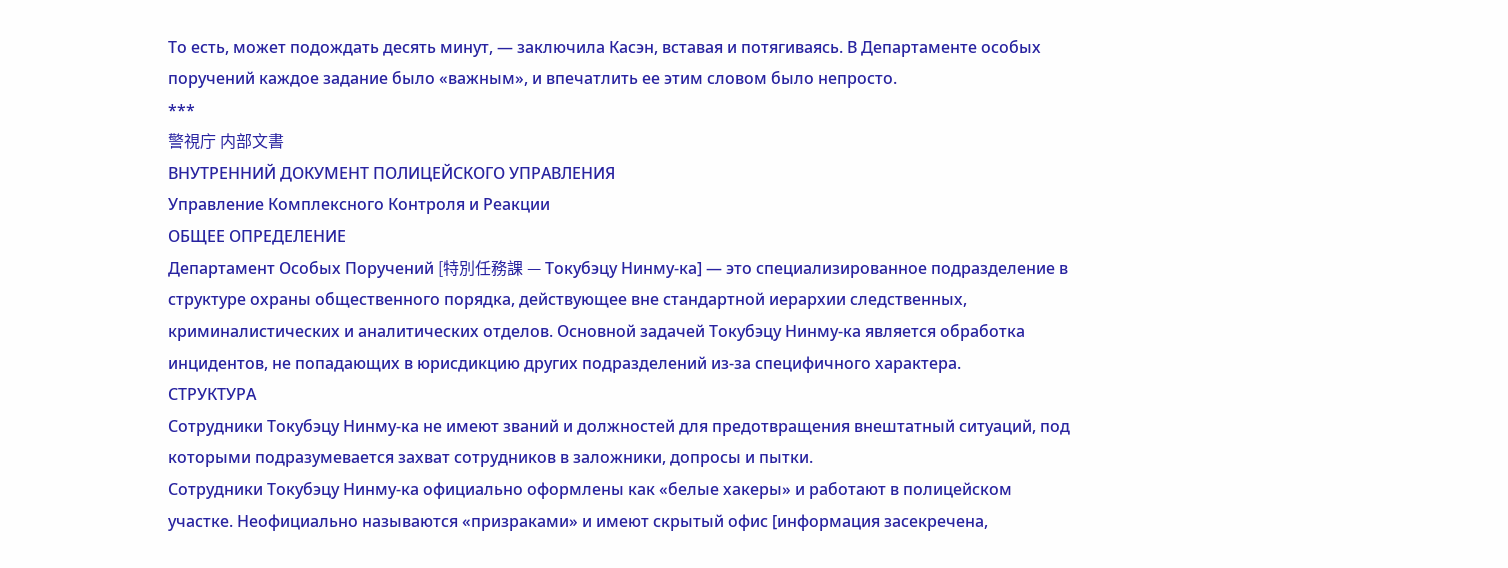То есть, может подождать десять минут, — заключила Касэн, вставая и потягиваясь. В Департаменте особых поручений каждое задание было «важным», и впечатлить ее этим словом было непросто.
***
警視庁 内部文書
ВНУТРЕННИЙ ДОКУМЕНТ ПОЛИЦЕЙСКОГО УПРАВЛЕНИЯ
Управление Комплексного Контроля и Реакции
ОБЩЕЕ ОПРЕДЕЛЕНИЕ
Департамент Особых Поручений [特別任務課 — Токубэцу Нинму-ка] — это специализированное подразделение в структуре охраны общественного порядка, действующее вне стандартной иерархии следственных, криминалистических и аналитических отделов. Основной задачей Токубэцу Нинму-ка является обработка инцидентов, не попадающих в юрисдикцию других подразделений из-за специфичного характера.
СТРУКТУРА
Сотрудники Токубэцу Нинму-ка не имеют званий и должностей для предотвращения внештатный ситуаций, под которыми подразумевается захват сотрудников в заложники, допросы и пытки.
Сотрудники Токубэцу Нинму-ка официально оформлены как «белые хакеры» и работают в полицейском участке. Неофициально называются «призраками» и имеют скрытый офис [информация засекречена,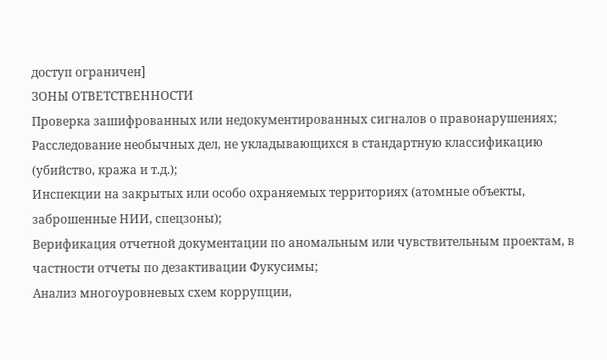доступ ограничен]
ЗОНЫ ОТВЕТСТВЕННОСТИ
Проверка зашифрованных или недокументированных сигналов о правонарушениях;
Расследование необычных дел, не укладывающихся в стандартную классификацию (убийство, кража и т.д.);
Инспекции на закрытых или особо охраняемых территориях (атомные объекты, заброшенные НИИ, спецзоны);
Верификация отчетной документации по аномальным или чувствительным проектам, в частности отчеты по дезактивации Фукусимы;
Анализ многоуровневых схем коррупции,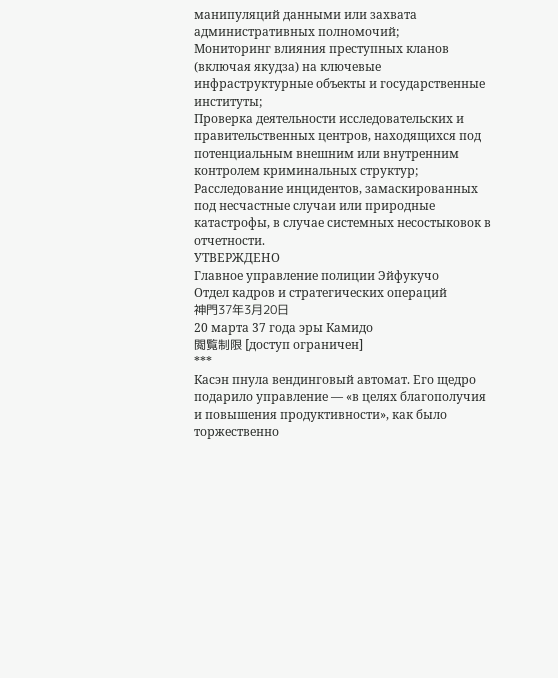манипуляций данными или захвата административных полномочий;
Мониторинг влияния преступных кланов (включая якудза) на ключевые инфраструктурные объекты и государственные институты;
Проверка деятельности исследовательских и правительственных центров, находящихся под потенциальным внешним или внутренним контролем криминальных структур;
Расследование инцидентов, замаскированных под несчастные случаи или природные катастрофы, в случае системных несостыковок в отчетности.
УТВЕРЖДЕНО
Главное управление полиции Эйфукучо
Отдел кадров и стратегических операций
神門37年3月20日
20 марта 37 года эры Камидо
閲覧制限 [доступ ограничен]
***
Касэн пнула вендинговый автомат. Его щедро подарило управление — «в целях благополучия и повышения продуктивности», как было торжественно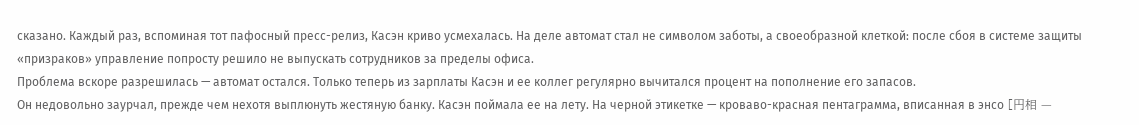сказано. Каждый раз, вспоминая тот пафосный пресс-релиз, Касэн криво усмехалась. На деле автомат стал не символом заботы, а своеобразной клеткой: после сбоя в системе защиты «призраков» управление попросту решило не выпускать сотрудников за пределы офиса.
Проблема вскоре разрешилась — автомат остался. Только теперь из зарплаты Касэн и ее коллег регулярно вычитался процент на пополнение его запасов.
Он недовольно заурчал, прежде чем нехотя выплюнуть жестяную банку. Касэн поймала ее на лету. На черной этикетке — кроваво-красная пентаграмма, вписанная в энсо [円相 —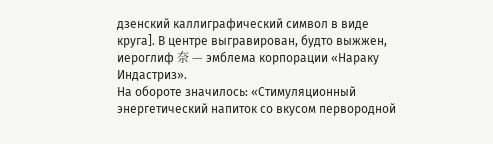дзенский каллиграфический символ в виде круга]. В центре выгравирован, будто выжжен, иероглиф 奈 — эмблема корпорации «Нараку Индастриз».
На обороте значилось: «Стимуляционный энергетический напиток со вкусом первородной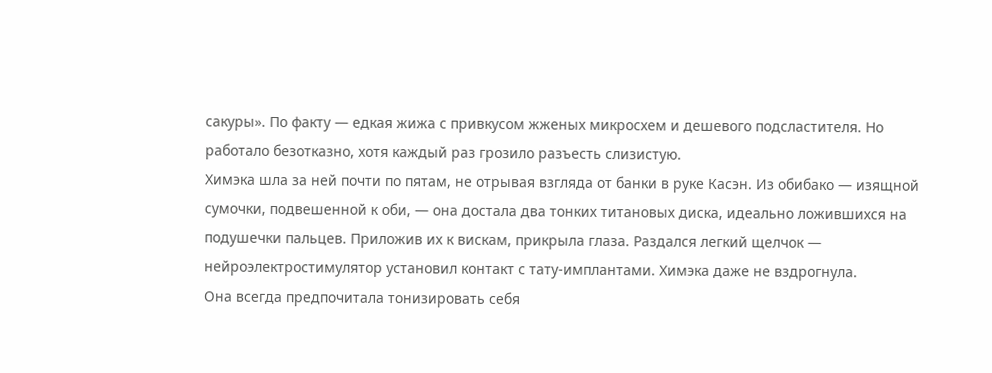сакуры». По факту — едкая жижа с привкусом жженых микросхем и дешевого подсластителя. Но работало безотказно, хотя каждый раз грозило разъесть слизистую.
Химэка шла за ней почти по пятам, не отрывая взгляда от банки в руке Касэн. Из обибако — изящной сумочки, подвешенной к оби, — она достала два тонких титановых диска, идеально ложившихся на подушечки пальцев. Приложив их к вискам, прикрыла глаза. Раздался легкий щелчок — нейроэлектростимулятор установил контакт с тату-имплантами. Химэка даже не вздрогнула.
Она всегда предпочитала тонизировать себя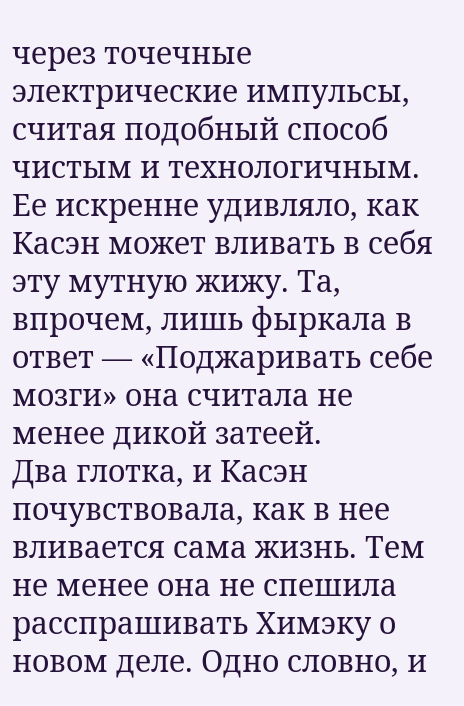через точечные электрические импульсы, считая подобный способ чистым и технологичным. Ее искренне удивляло, как Касэн может вливать в себя эту мутную жижу. Та, впрочем, лишь фыркала в ответ — «Поджаривать себе мозги» она считала не менее дикой затеей.
Два глотка, и Касэн почувствовала, как в нее вливается сама жизнь. Тем не менее она не спешила расспрашивать Химэку о новом деле. Одно словно, и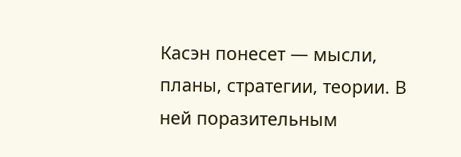Касэн понесет — мысли, планы, стратегии, теории. В ней поразительным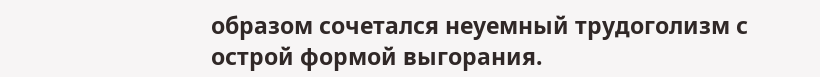образом сочетался неуемный трудоголизм с острой формой выгорания.